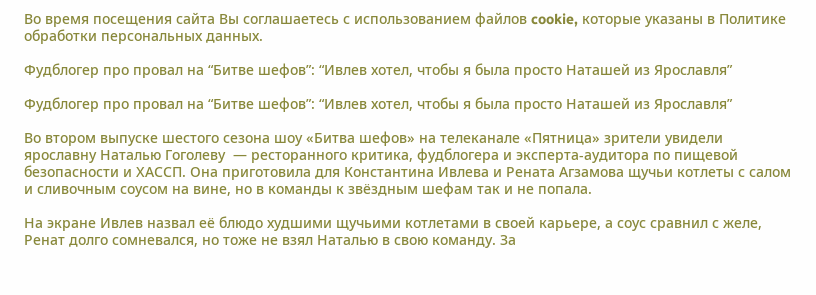Во время посещения сайта Вы соглашаетесь с использованием файлов cookie, которые указаны в Политике обработки персональных данных.

Фудблогер про провал на “Битве шефов”: “Ивлев хотел, чтобы я была просто Наташей из Ярославля”

Фудблогер про провал на “Битве шефов”: “Ивлев хотел, чтобы я была просто Наташей из Ярославля”

Во втором выпуске шестого сезона шоу «Битва шефов» на телеканале «Пятница» зрители увидели ярославну Наталью Гоголеву  — ресторанного критика, фудблогера и эксперта-аудитора по пищевой безопасности и ХАССП. Она приготовила для Константина Ивлева и Рената Агзамова щучьи котлеты с салом и сливочным соусом на вине, но в команды к звёздным шефам так и не попала.

На экране Ивлев назвал её блюдо худшими щучьими котлетами в своей карьере, а соус сравнил с желе, Ренат долго сомневался, но тоже не взял Наталью в свою команду. За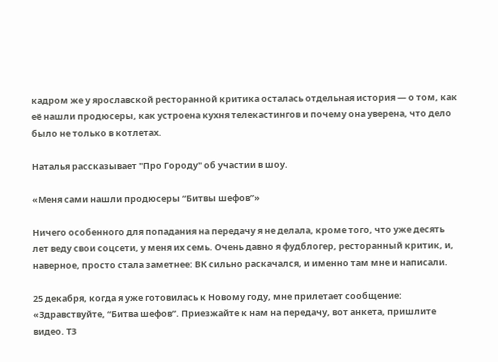кадром же у ярославской ресторанной критика осталась отдельная история — о том, как её нашли продюсеры, как устроена кухня телекастингов и почему она уверена, что дело было не только в котлетах.

Наталья рассказывает "Про Городу" об участии в шоу.

«Меня сами нашли продюсеры “Битвы шефов”»

Ничего особенного для попадания на передачу я не делала, кроме того, что уже десять лет веду свои соцсети, у меня их семь. Очень давно я фудблогер, ресторанный критик, и, наверное, просто стала заметнее: ВК сильно раскачался, и именно там мне и написали.

25 декабря, когда я уже готовилась к Новому году, мне прилетает сообщение: «Здравствуйте, “Битва шефов”. Приезжайте к нам на передачу, вот анкета, пришлите видео. ТЗ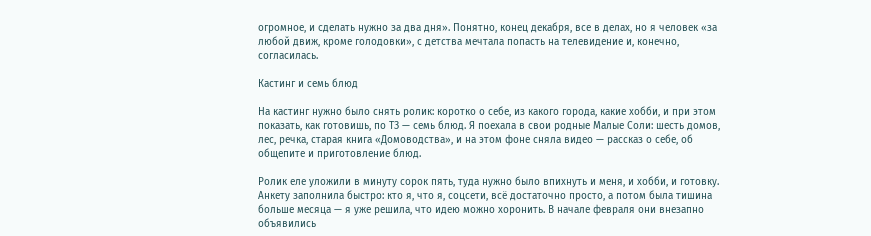огромное, и сделать нужно за два дня». Понятно, конец декабря, все в делах, но я человек «за любой движ, кроме голодовки», с детства мечтала попасть на телевидение и, конечно, согласилась.

Кастинг и семь блюд

На кастинг нужно было снять ролик: коротко о себе, из какого города, какие хобби, и при этом показать, как готовишь, по ТЗ — семь блюд. Я поехала в свои родные Малые Соли: шесть домов, лес, речка, старая книга «Домоводства», и на этом фоне сняла видео — рассказ о себе, об общепите и приготовление блюд.

Ролик еле уложили в минуту сорок пять, туда нужно было впихнуть и меня, и хобби, и готовку. Анкету заполнила быстро: кто я, что я, соцсети, всё достаточно просто, а потом была тишина больше месяца — я уже решила, что идею можно хоронить. В начале февраля они внезапно объявились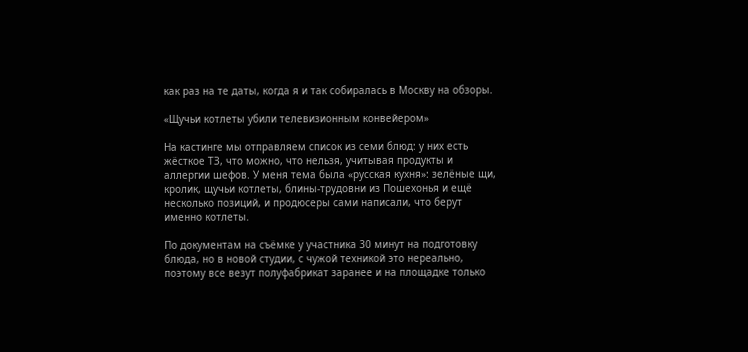как раз на те даты, когда я и так собиралась в Москву на обзоры.

«Щучьи котлеты убили телевизионным конвейером»

На кастинге мы отправляем список из семи блюд: у них есть жёсткое ТЗ, что можно, что нельзя, учитывая продукты и аллергии шефов. У меня тема была «русская кухня»: зелёные щи, кролик, щучьи котлеты, блины-трудовни из Пошехонья и ещё несколько позиций, и продюсеры сами написали, что берут именно котлеты.

По документам на съёмке у участника 30 минут на подготовку блюда, но в новой студии, с чужой техникой это нереально, поэтому все везут полуфабрикат заранее и на площадке только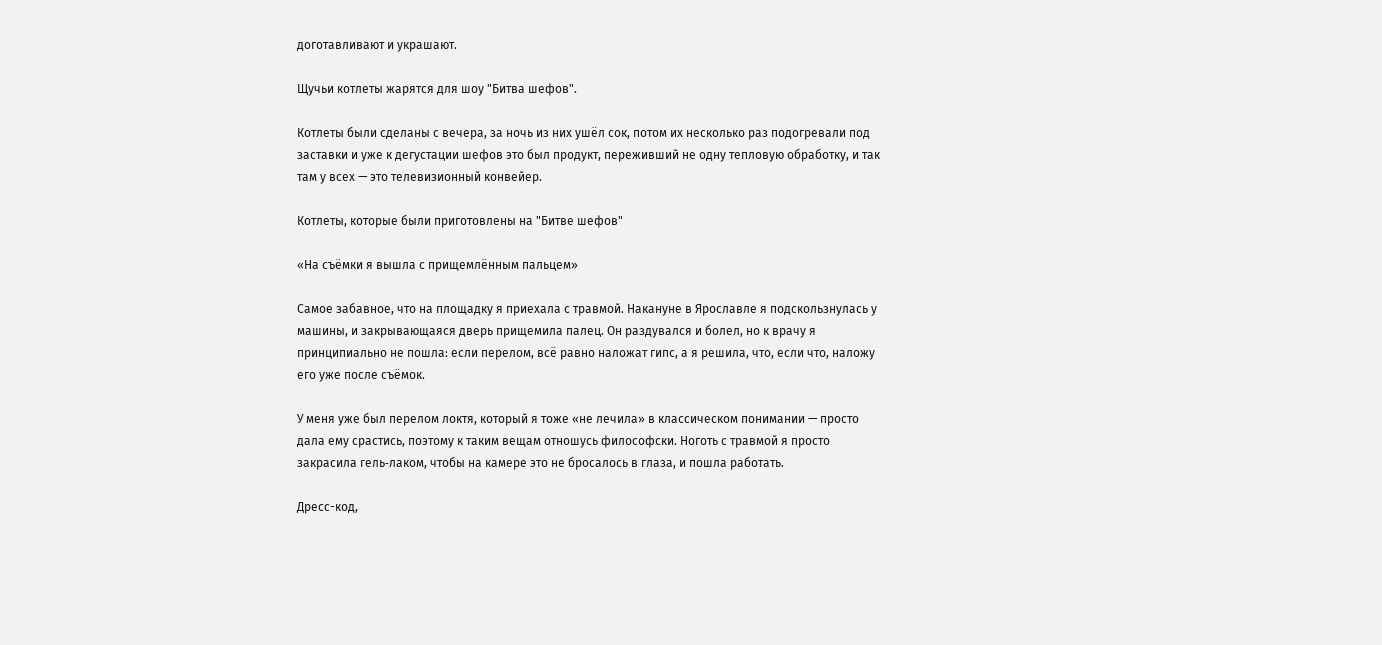доготавливают и украшают.

Щучьи котлеты жарятся для шоу "Битва шефов".

Котлеты были сделаны с вечера, за ночь из них ушёл сок, потом их несколько раз подогревали под заставки и уже к дегустации шефов это был продукт, переживший не одну тепловую обработку, и так там у всех — это телевизионный конвейер.

Котлеты, которые были приготовлены на "Битве шефов"

«На съёмки я вышла с прищемлённым пальцем»

Самое забавное, что на площадку я приехала с травмой. Накануне в Ярославле я подскользнулась у машины, и закрывающаяся дверь прищемила палец. Он раздувался и болел, но к врачу я принципиально не пошла: если перелом, всё равно наложат гипс, а я решила, что, если что, наложу его уже после съёмок.

У меня уже был перелом локтя, который я тоже «не лечила» в классическом понимании — просто дала ему срастись, поэтому к таким вещам отношусь философски. Ноготь с травмой я просто закрасила гель‑лаком, чтобы на камере это не бросалось в глаза, и пошла работать.

Дресс-код,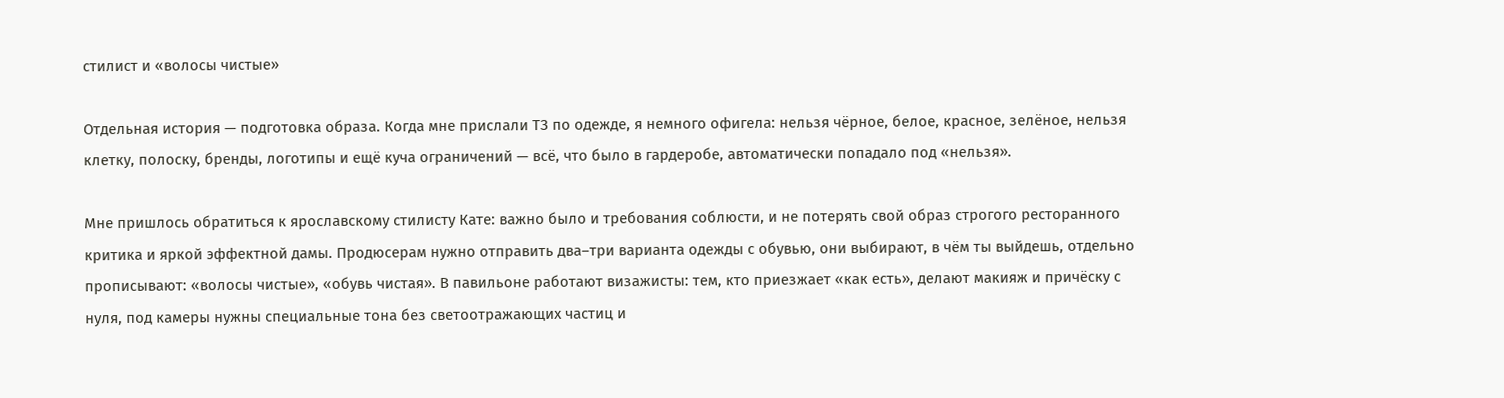стилист и «волосы чистые»

Отдельная история — подготовка образа. Когда мне прислали ТЗ по одежде, я немного офигела: нельзя чёрное, белое, красное, зелёное, нельзя клетку, полоску, бренды, логотипы и ещё куча ограничений — всё, что было в гардеробе, автоматически попадало под «нельзя».

Мне пришлось обратиться к ярославскому стилисту Кате: важно было и требования соблюсти, и не потерять свой образ строгого ресторанного критика и яркой эффектной дамы. Продюсерам нужно отправить два–три варианта одежды с обувью, они выбирают, в чём ты выйдешь, отдельно прописывают: «волосы чистые», «обувь чистая». В павильоне работают визажисты: тем, кто приезжает «как есть», делают макияж и причёску с нуля, под камеры нужны специальные тона без светоотражающих частиц и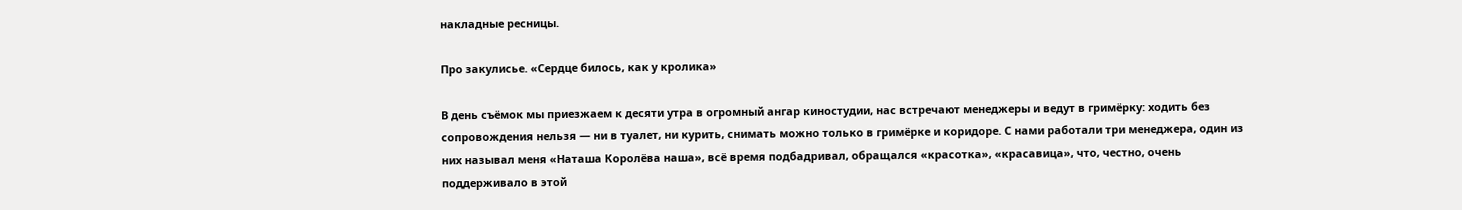накладные ресницы.

Про закулисье. «Сердце билось, как у кролика»

В день съёмок мы приезжаем к десяти утра в огромный ангар киностудии, нас встречают менеджеры и ведут в гримёрку: ходить без сопровождения нельзя — ни в туалет, ни курить, снимать можно только в гримёрке и коридоре. С нами работали три менеджера, один из них называл меня «Наташа Королёва наша», всё время подбадривал, обращался «красотка», «красавица», что, честно, очень поддерживало в этой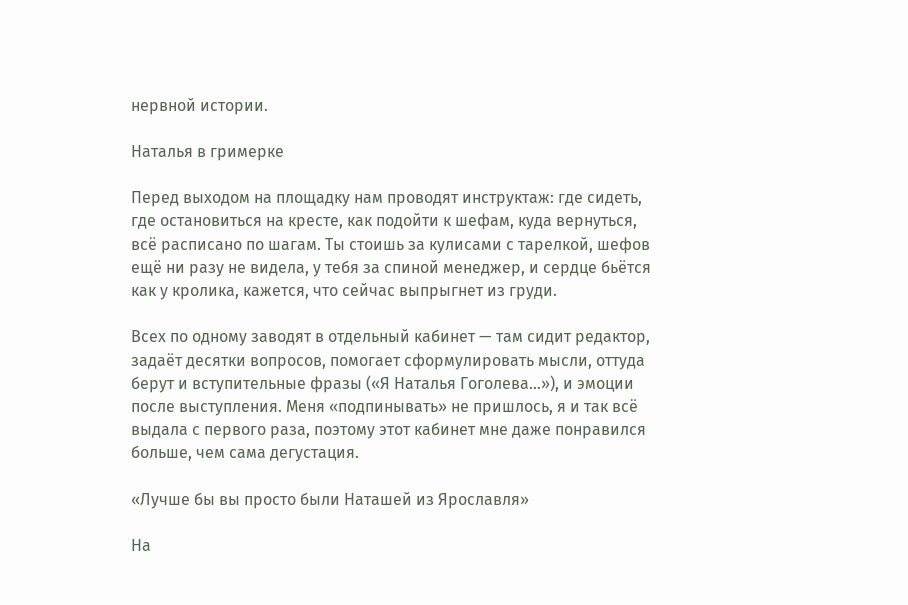нервной истории.

Наталья в гримерке

Перед выходом на площадку нам проводят инструктаж: где сидеть, где остановиться на кресте, как подойти к шефам, куда вернуться, всё расписано по шагам. Ты стоишь за кулисами с тарелкой, шефов ещё ни разу не видела, у тебя за спиной менеджер, и сердце бьётся как у кролика, кажется, что сейчас выпрыгнет из груди.

Всех по одному заводят в отдельный кабинет — там сидит редактор, задаёт десятки вопросов, помогает сформулировать мысли, оттуда берут и вступительные фразы («Я Наталья Гоголева…»), и эмоции после выступления. Меня «подпинывать» не пришлось, я и так всё выдала с первого раза, поэтому этот кабинет мне даже понравился больше, чем сама дегустация.

«Лучше бы вы просто были Наташей из Ярославля»

На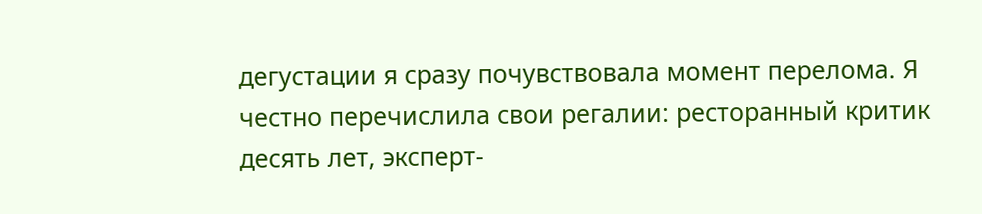дегустации я сразу почувствовала момент перелома. Я честно перечислила свои регалии: ресторанный критик десять лет, эксперт-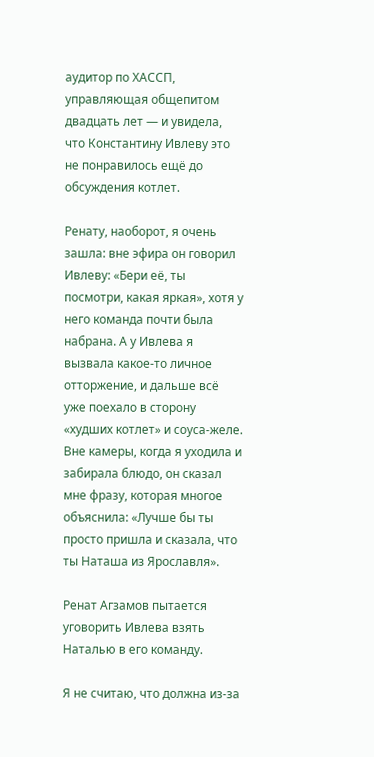аудитор по ХАССП, управляющая общепитом двадцать лет — и увидела, что Константину Ивлеву это не понравилось ещё до обсуждения котлет.

Ренату, наоборот, я очень зашла: вне эфира он говорил Ивлеву: «Бери её, ты посмотри, какая яркая», хотя у него команда почти была набрана. А у Ивлева я вызвала какое-то личное отторжение, и дальше всё уже поехало в сторону «худших котлет» и соуса-желе. Вне камеры, когда я уходила и забирала блюдо, он сказал мне фразу, которая многое объяснила: «Лучше бы ты просто пришла и сказала, что ты Наташа из Ярославля».

Ренат Агзамов пытается уговорить Ивлева взять Наталью в его команду.

Я не считаю, что должна из‑за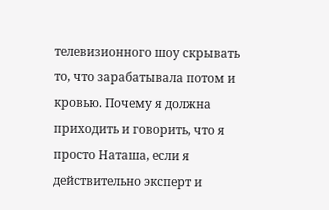телевизионного шоу скрывать то, что зарабатывала потом и кровью. Почему я должна приходить и говорить, что я просто Наташа, если я действительно эксперт и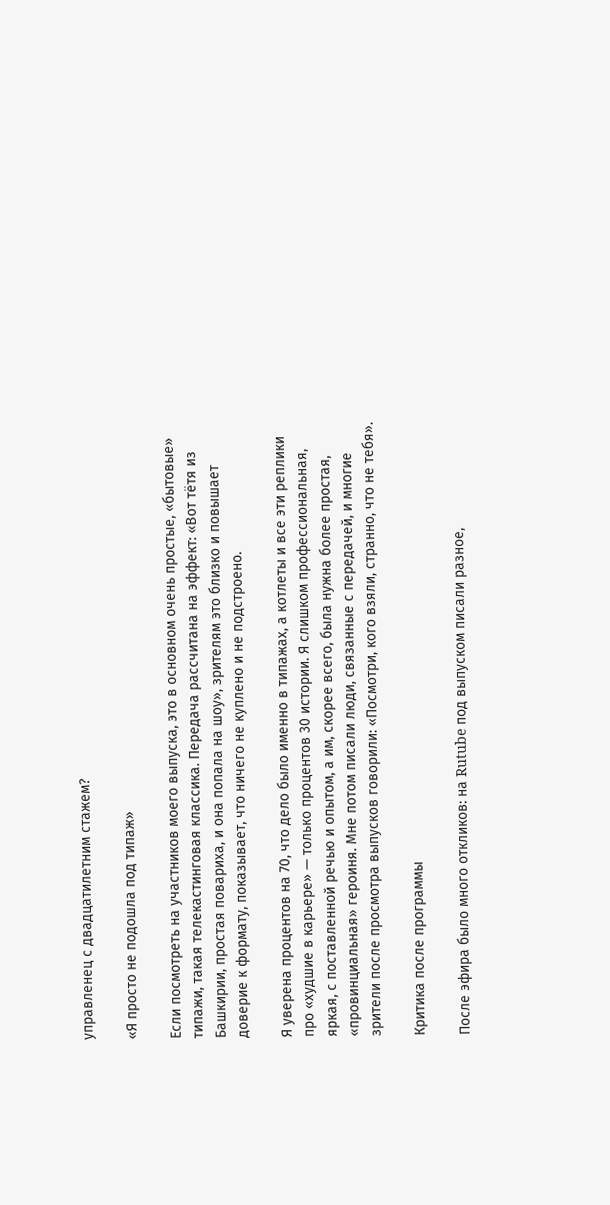управленец с двадцатилетним стажем?

«Я просто не подошла под типаж»

Если посмотреть на участников моего выпуска, это в основном очень простые, «бытовые» типажи, такая телекастинговая классика. Передача рассчитана на эффект: «Вот тётя из Башкирии, простая повариха, и она попала на шоу», зрителям это близко и повышает доверие к формату, показывает, что ничего не куплено и не подстроено.

Я уверена процентов на 70, что дело было именно в типажах, а котлеты и все эти реплики про «худшие в карьере» — только процентов 30 истории. Я слишком профессиональная, яркая, с поставленной речью и опытом, а им, скорее всего, была нужна более простая, «провинциальная» героиня. Мне потом писали люди, связанные с передачей, и многие зрители после просмотра выпусков говорили: «Посмотри, кого взяли, странно, что не тебя».

Критика после программы

После эфира было много откликов: на Rutube под выпуском писали разное,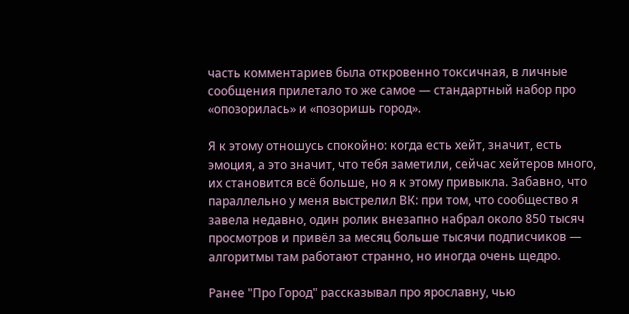часть комментариев была откровенно токсичная, в личные сообщения прилетало то же самое — стандартный набор про «опозорилась» и «позоришь город».

Я к этому отношусь спокойно: когда есть хейт, значит, есть эмоция, а это значит, что тебя заметили, сейчас хейтеров много, их становится всё больше, но я к этому привыкла. Забавно, что параллельно у меня выстрелил ВК: при том, что сообщество я завела недавно, один ролик внезапно набрал около 850 тысяч просмотров и привёл за месяц больше тысячи подписчиков — алгоритмы там работают странно, но иногда очень щедро.

Ранее "Про Город" рассказывал про ярославну, чью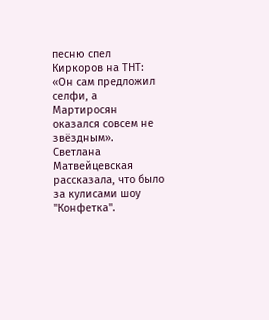песню спел Киркоров на ТНТ: «Он сам предложил селфи, а Мартиросян оказался совсем не звёздным». Светлана Матвейцевская рассказала, что было за кулисами шоу "Конфетка".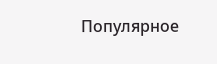Популярное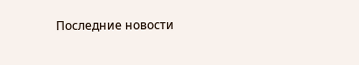Последние новости